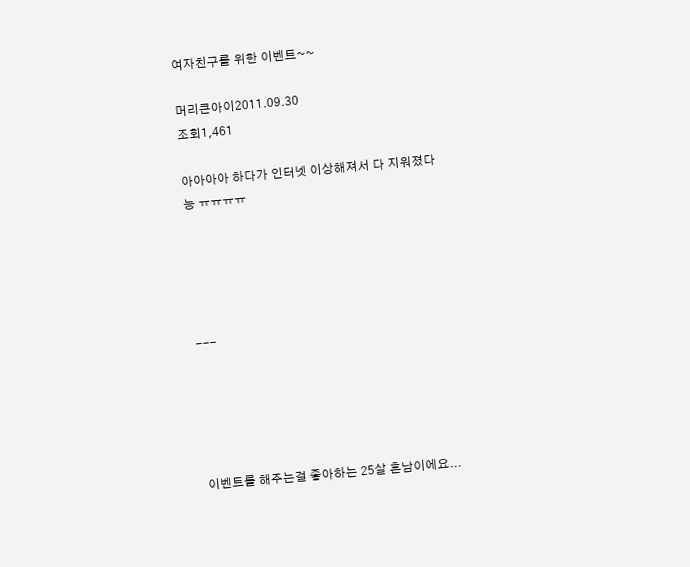여자친구를 위한 이벤트~~

머리큰아이2011.09.30
조회1,461

아아아아 하다가 인터넷 이상해져서 다 지워졌다능 ㅠㅠㅠㅠ





---





이벤트를 해주는걸 좋아하는 25살 흔남이에요...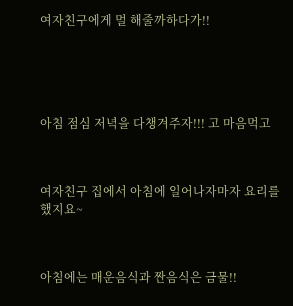여자친구에게 멀 해줄까하다가!!





아침 점심 저녁을 다챙겨주자!!! 고 마음먹고



여자친구 집에서 아침에 일어나자마자 요리를 했지요~



아침에는 매운음식과 짠음식은 금물!!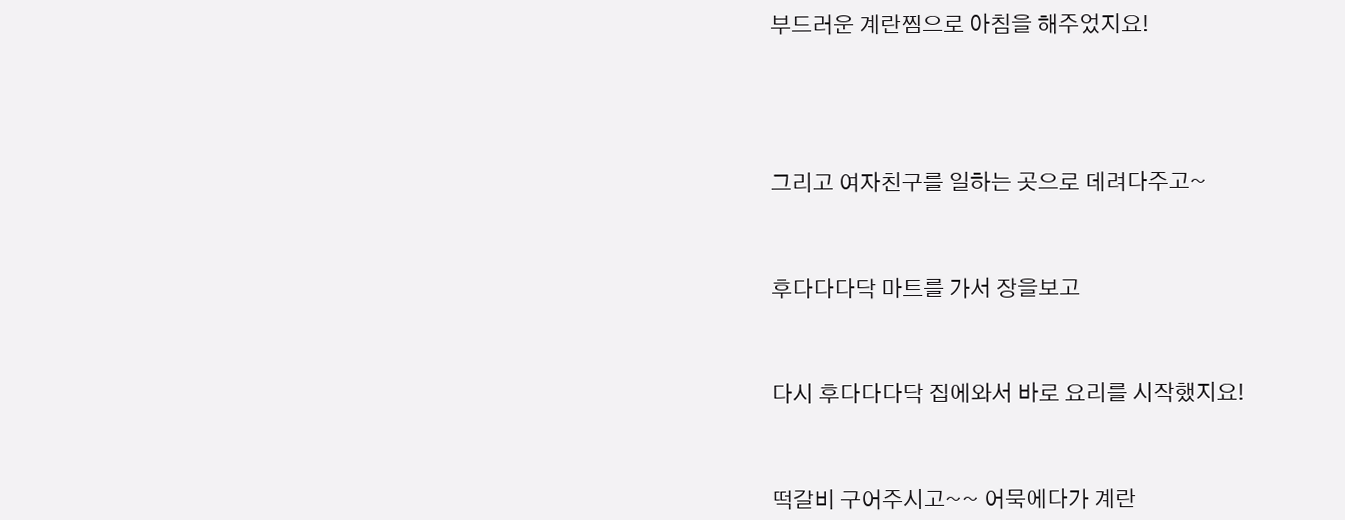부드러운 계란찜으로 아침을 해주었지요!





그리고 여자친구를 일하는 곳으로 데려다주고~



후다다다닥 마트를 가서 장을보고



다시 후다다다닥 집에와서 바로 요리를 시작했지요!



떡갈비 구어주시고~~ 어묵에다가 계란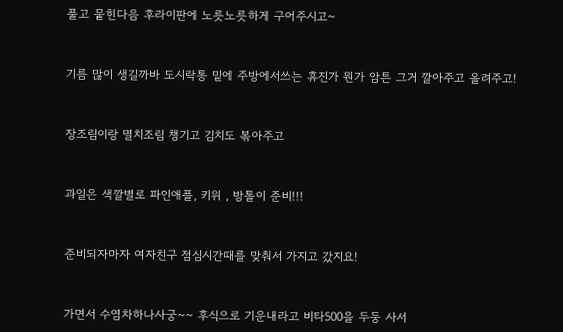풀고 뭍힌다음 후라이판에 노릇노릇하게 구어주시고~



기름 많이 생길까바 도시락통 밑에 주방에서쓰는 휴진가 뭔가 암튼 그거 깔아주고 올려주고!



장조림이랑 멸치조림 챙기고 김치도 볶아주고



과일은 색깔별로 파인애플, 키위 , 방톨이 준비!!!



준비되자마자 여자친구 점심시간때를 맞춰서 가지고 갔지요!



가면서 수염차하나사궁~~ 후식으로 기운내라고 비타500을 두둥 사서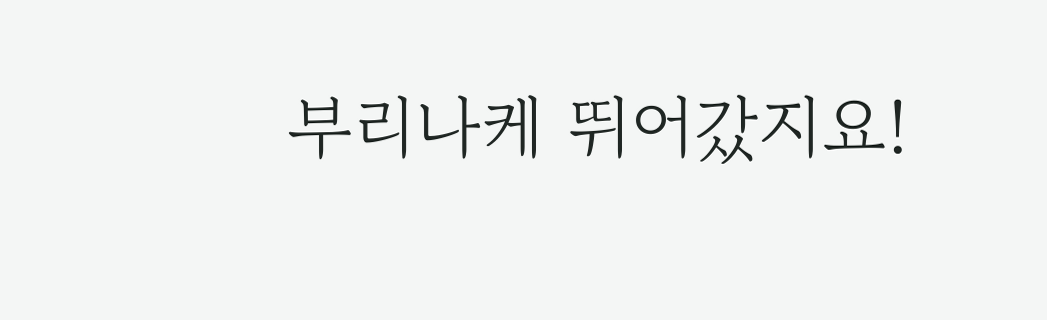부리나케 뛰어갔지요!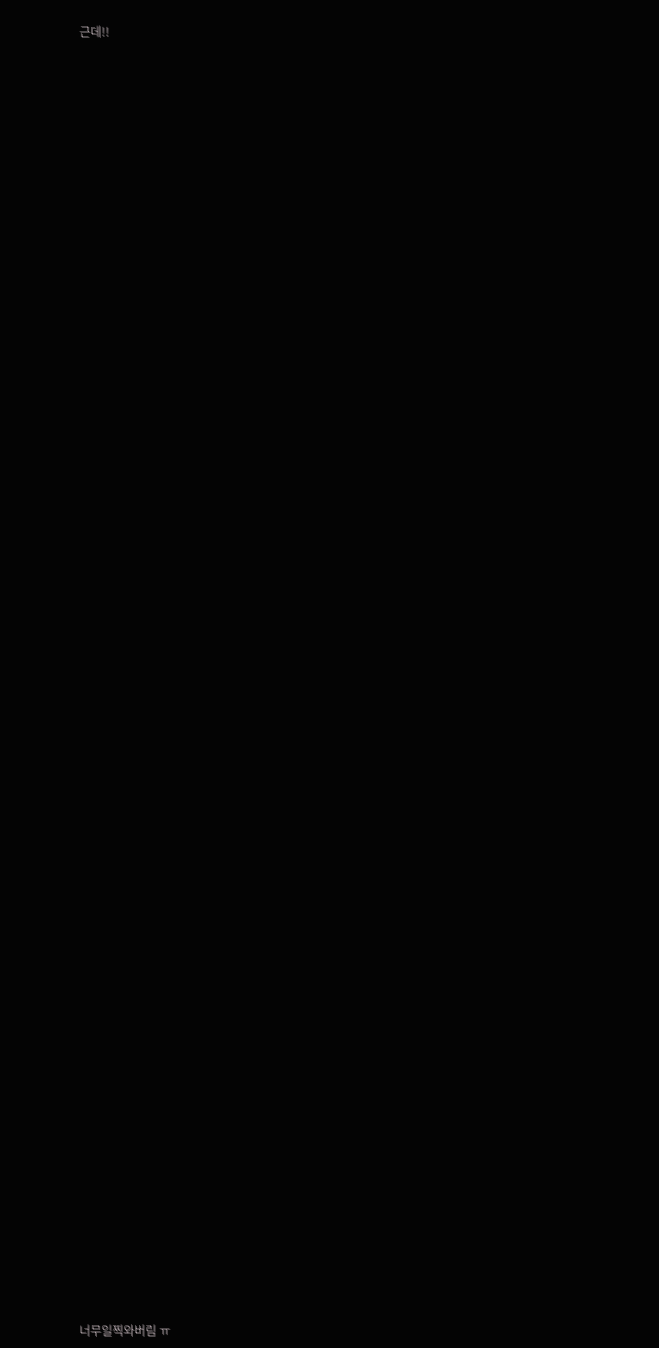근데!!

























































너무일찍와버림 ㅠ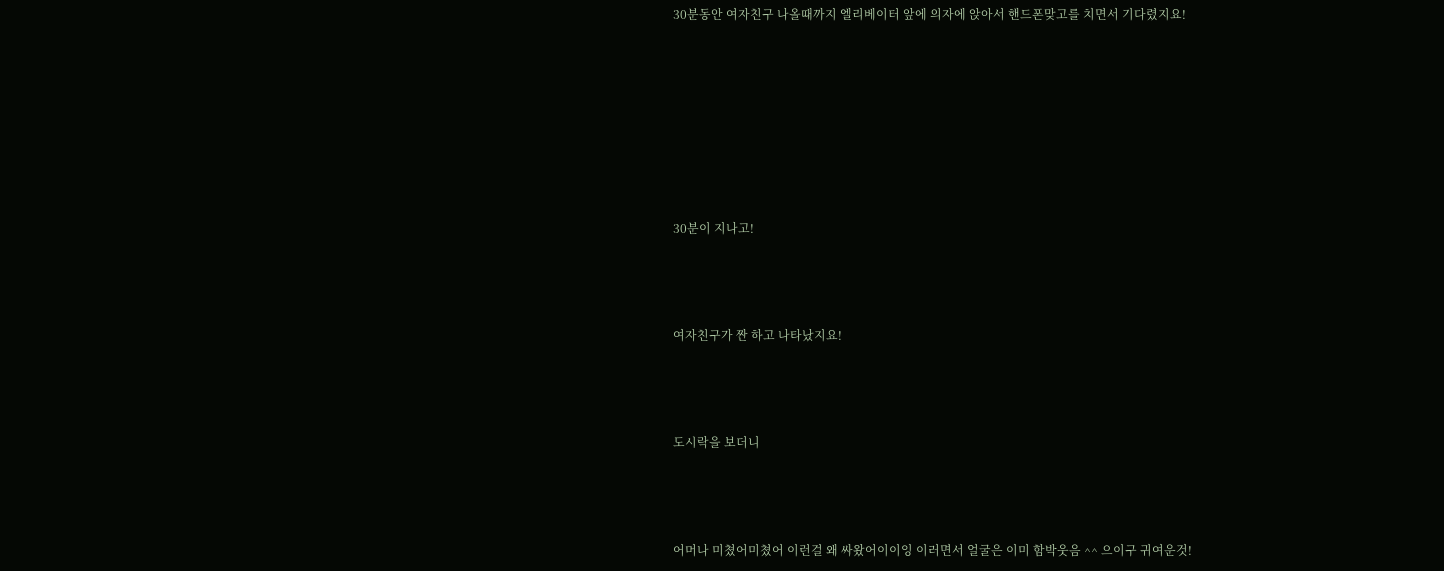30분동안 여자친구 나올때까지 엘리베이터 앞에 의자에 앉아서 핸드폰맞고를 치면서 기다렸지요!







30분이 지나고!



여자친구가 짠 하고 나타났지요!



도시락을 보더니



어머나 미쳤어미쳤어 이런걸 왜 싸왔어이이잉 이러면서 얼굴은 이미 함박웃음 ^^ 으이구 귀여운것!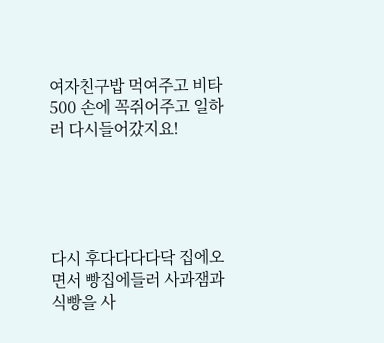여자친구밥 먹여주고 비타500 손에 꼭쥐어주고 일하러 다시들어갔지요!





다시 후다다다다닥 집에오면서 빵집에들러 사과잼과 식빵을 사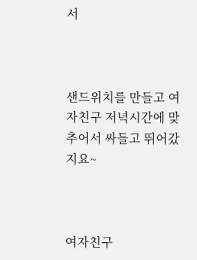서



샌드위치를 만들고 여자친구 저녁시간에 맞추어서 싸들고 뛰어갔지요~



여자친구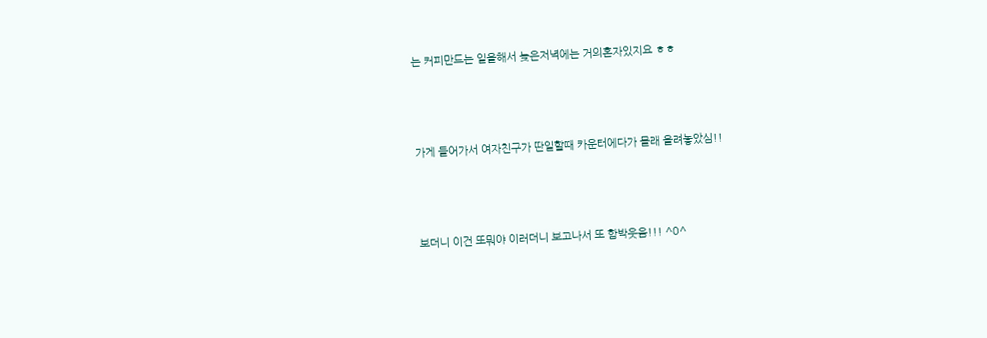는 커피만드는 일을해서 늦은저녁에는 거의혼자있지요 ㅎㅎ



가게 들어가서 여자친구가 딴일할때 카운터에다가 몰래 올려놓았심!!



보더니 이건 또뭐야 이러더니 보고나서 또 함박웃음!!! ^0^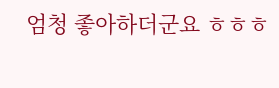엄청 좋아하더군요 ㅎㅎㅎ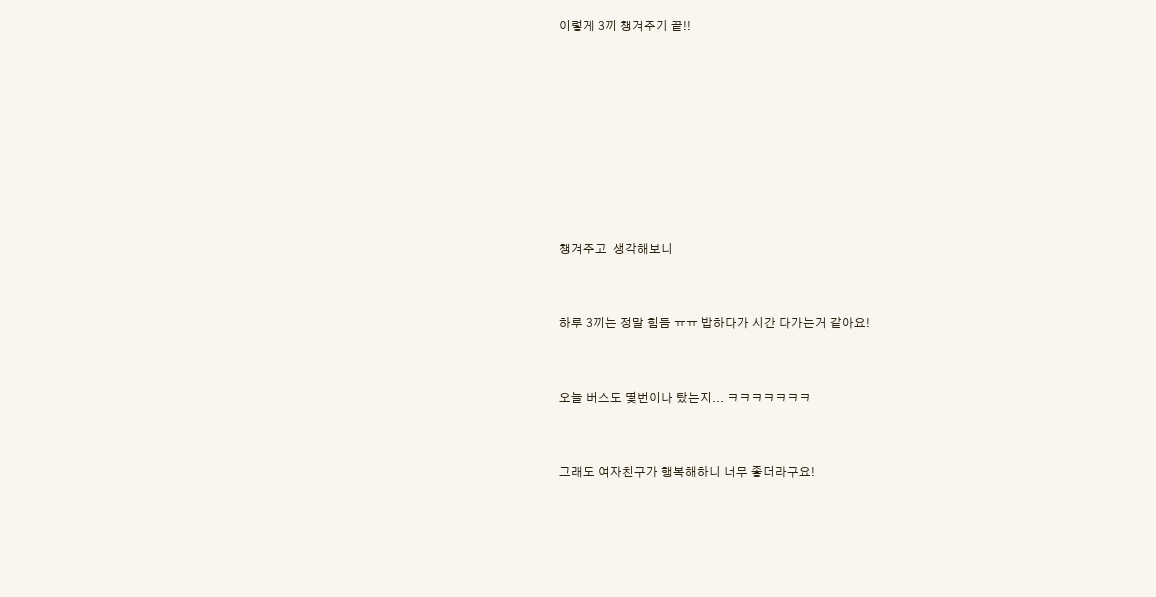이렇게 3끼 챙겨주기 끝!!











챙겨주고  생각해보니



하루 3끼는 정말 힘듬 ㅠㅠ 밥하다가 시간 다가는거 같아요!



오늘 버스도 몇번이나 탔는지... ㅋㅋㅋㅋㅋㅋㅋ



그래도 여자친구가 행복해하니 너무 좋더라구요!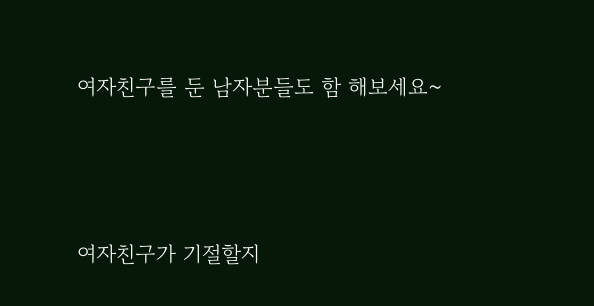여자친구를 둔 남자분들도 함 해보세요~



여자친구가 기절할지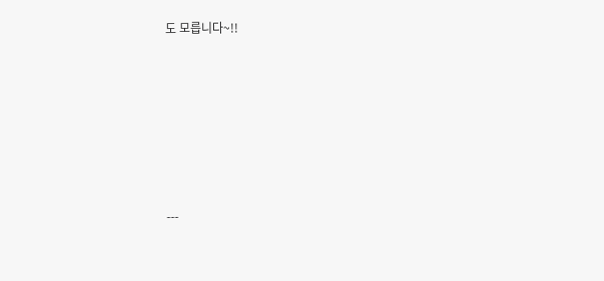도 모릅니다~!!







---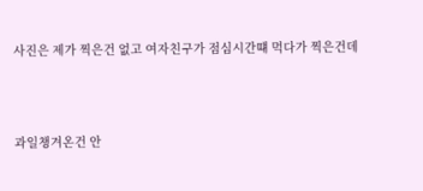사진은 제가 찍은건 없고 여자친구가 점심시간떄 먹다가 찍은건데



과일챙겨온건 안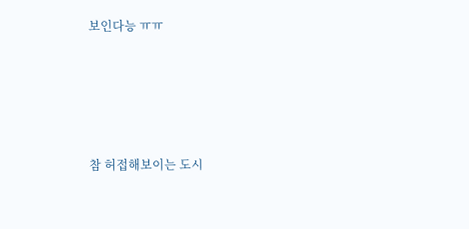보인다능 ㅠㅠ





참 허접해보이는 도시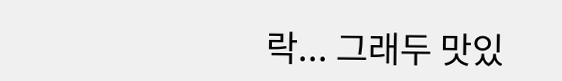락... 그래두 맛있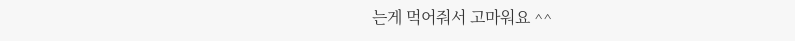는게 먹어줘서 고마워요 ^^